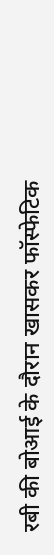रबी की बोआई के दौरान खासकर फॉस्फेटिक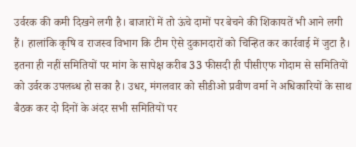उर्वरक की कमी दिखने लगी है। बाजारों में तो ऊंचे दामों पर बेचने की शिकायतें भी आने लगी हैं। हालांकि कृषि व राजस्व विभाग कि टीम ऐसे दुकानदारों को चिन्हित कर कार्रवाई में जुटा है। इतना ही नहीं समितियों पर मांग के सापेक्ष करीब 33 फीसदी ही पीसीएफ गोदाम से समितियों को उर्वरक उपलब्ध हो सका है। उधर, मंगलवार को सीडीओ प्रवीण वर्मा ने अधिकारियों के साथ बैठक कर दो दिनों के अंदर सभी समितियों पर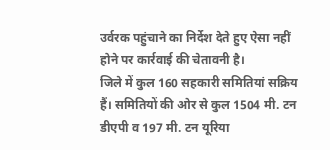उर्वरक पहुंचाने का निर्देश देते हुए ऐसा नहीं होने पर कार्रवाई की चेतावनी है।
जिले में कुल 160 सहकारी समितियां सक्रिय हैं। समितियों की ओर से कुल 1504 मी. टन डीएपी व 197 मी. टन यूरिया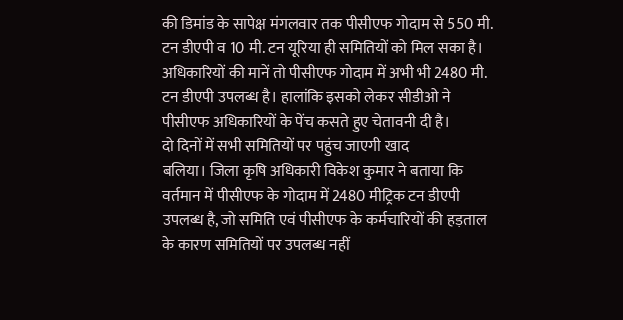की डिमांड के सापेक्ष मंगलवार तक पीसीएफ गोदाम से 550 मी. टन डीएपी व 10 मी. टन यूरिया ही समितियों को मिल सका है। अधिकारियों की मानें तो पीसीएफ गोदाम में अभी भी 2480 मी. टन डीएपी उपलब्ध है। हालांकि इसको लेकर सीडीओ ने पीसीएफ अधिकारियों के पेंच कसते हुए चेतावनी दी है।
दो दिनों में सभी समितियों पर पहुंच जाएगी खाद
बलिया। जिला कृषि अधिकारी विकेश कुमार ने बताया कि वर्तमान में पीसीएफ के गोदाम में 2480 मीट्रिक टन डीएपी उपलब्ध है, जो समिति एवं पीसीएफ के कर्मचारियों की हड़ताल के कारण समितियों पर उपलब्ध नहीं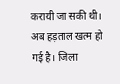करायी जा सकी थी। अब हड़ताल खत्म हो गई है। जिला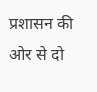प्रशासन की ओर से दो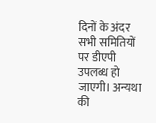दिनों के अंदर सभी समितियों पर डीएपी उपलब्ध हो जाएगी। अन्यथा की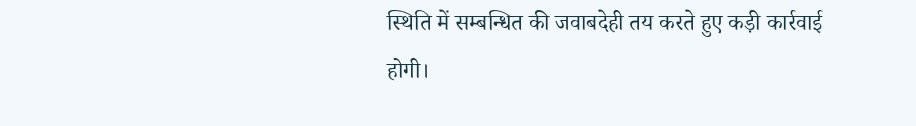स्थिति में सम्बन्धित की जवाबदेही तय करते हुए कड़ी कार्रवाई होगी।